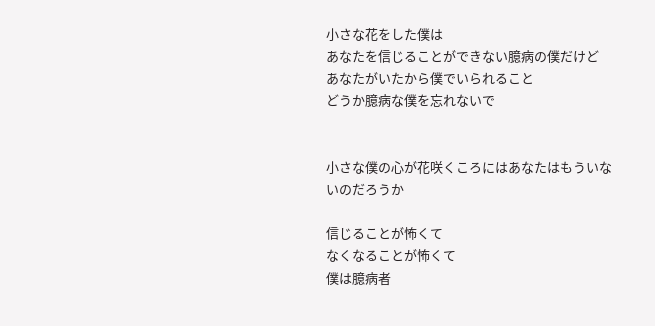小さな花をした僕は
あなたを信じることができない臆病の僕だけど
あなたがいたから僕でいられること
どうか臆病な僕を忘れないで


小さな僕の心が花咲くころにはあなたはもういないのだろうか

信じることが怖くて
なくなることが怖くて
僕は臆病者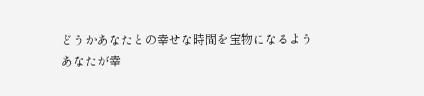どうかあなたとの幸せな時間を宝物になるよう
あなたが幸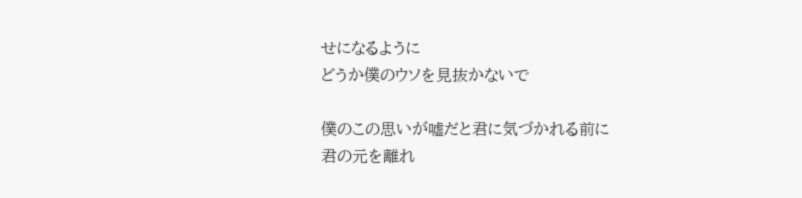せになるように
どうか僕のウソを見抜かないで

僕のこの思いが嘘だと君に気づかれる前に
君の元を離れ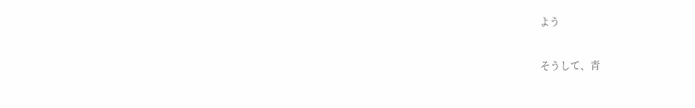よう

そうして、青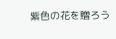紫色の花を贈ろう